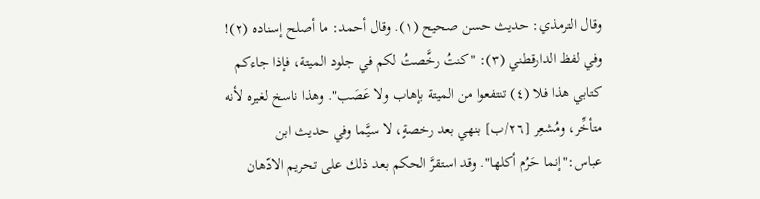وقال الترمذي: حديث حسن صحيح (١). وقال أحمد: ما أصلح إسناده (٢)!
وفي لفظ الدارقطني (٣): "كنتُ رخَّصتُ لكم في جلود الميتة، فإذا جاءكم كتابي هذا فلا (٤) تنتفعوا من الميتة بإهاب ولا عَصَب". وهذا ناسخ لغيره لأنه متأخِّر، ومُشعِر [٢٦/ب] بنهي بعد رخصةٍ، لا سيَّما وفي حديث ابن عباس:"إنما حَرُم أكلها". وقد استقرَّ الحكم بعد ذلك على تحريم الادّهان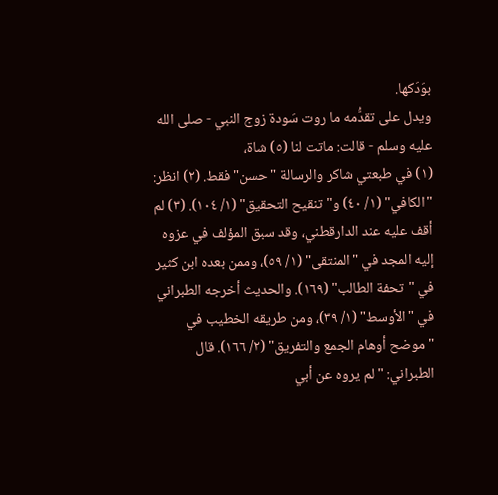بوَدَكها.
ويدل على تقدُّمه ما روت سَودة زوج النبي - صلى الله عليه وسلم - قالت: ماتت لنا (٥) شاة،
(١) في طبعتي شاكر والرسالة "حسن" فقط. (٢) انظر: "الكافي" (١/ ٤٠) و"تنقيح التحقيق" (١/ ١٠٤). (٣) لم أقف عليه عند الدارقطني، وقد سبق المؤلف في عزوه إليه المجد في "المنتقى" (١/ ٥٩)، وممن بعده ابن كثير في "تحفة الطالب" (١٦٩). والحديث أخرجه الطبراني في "الأوسط" (١/ ٣٩)، ومن طريقه الخطيب في "موضح أوهام الجمع والتفريق" (٢/ ١٦٦). قال الطبراني: "لم يروه عن أبي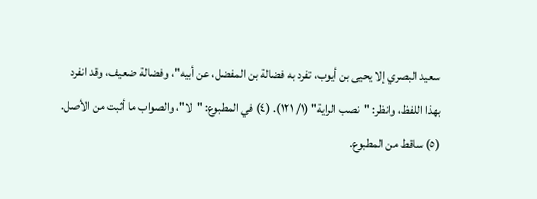سعيد البصري إلا يحيى بن أيوب، تفرد به فضالة بن المفضل، عن أبيه"، وفضالة ضعيف، وقد انفرد بهذا اللفظ، وانظر: "نصب الراية" (١/ ١٢١). (٤) في المطبوع: "لا"، والصواب ما أثبت من الأصل. (٥) ساقط من المطبوع.